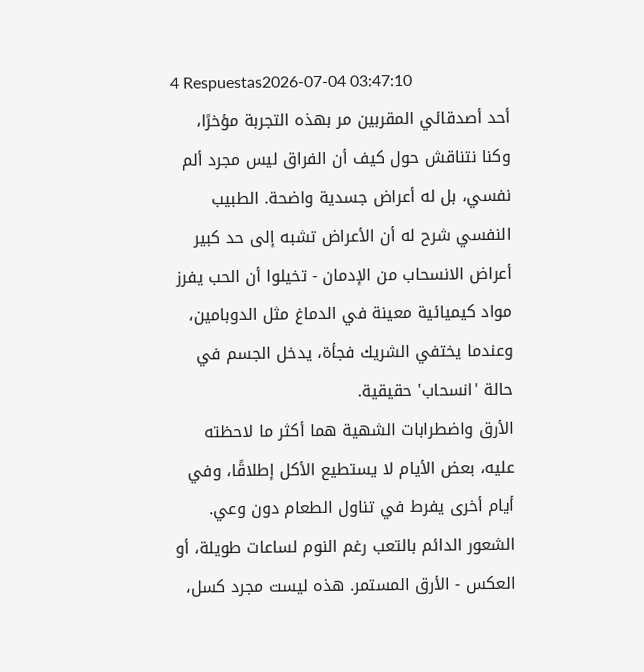4 Respuestas2026-07-04 03:47:10
أحد أصدقائي المقربين مر بهذه التجربة مؤخرًا، وكنا نتناقش حول كيف أن الفراق ليس مجرد ألم نفسي، بل له أعراض جسدية واضحة. الطبيب النفسي شرح له أن الأعراض تشبه إلى حد كبير أعراض الانسحاب من الإدمان - تخيلوا أن الحب يفرز مواد كيميائية معينة في الدماغ مثل الدوبامين، وعندما يختفي الشريك فجأة، يدخل الجسم في حالة 'انسحاب' حقيقية.
الأرق واضطرابات الشهية هما أكثر ما لاحظته عليه، بعض الأيام لا يستطيع الأكل إطلاقًا، وفي أيام أخرى يفرط في تناول الطعام دون وعي. الشعور الدائم بالتعب رغم النوم لساعات طويلة، أو العكس - الأرق المستمر. هذه ليست مجرد كسل،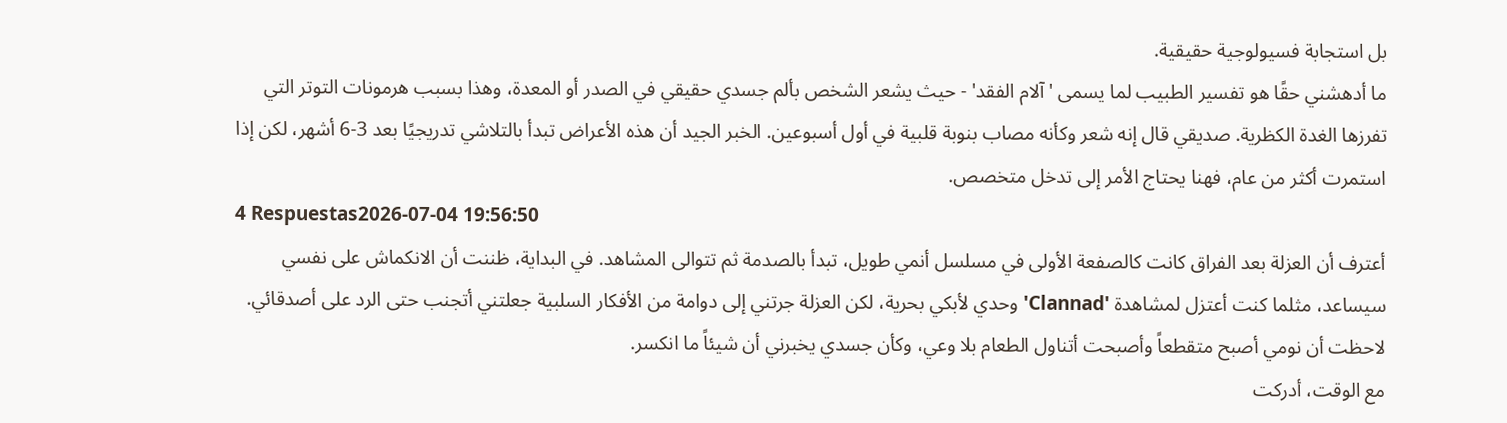بل استجابة فسيولوجية حقيقية.
ما أدهشني حقًا هو تفسير الطبيب لما يسمى 'آلام الفقد' - حيث يشعر الشخص بألم جسدي حقيقي في الصدر أو المعدة، وهذا بسبب هرمونات التوتر التي تفرزها الغدة الكظرية. صديقي قال إنه شعر وكأنه مصاب بنوبة قلبية في أول أسبوعين. الخبر الجيد أن هذه الأعراض تبدأ بالتلاشي تدريجيًا بعد 3-6 أشهر، لكن إذا استمرت أكثر من عام، فهنا يحتاج الأمر إلى تدخل متخصص.
4 Respuestas2026-07-04 19:56:50
أعترف أن العزلة بعد الفراق كانت كالصفعة الأولى في مسلسل أنمي طويل، تبدأ بالصدمة ثم تتوالى المشاهد. في البداية، ظننت أن الانكماش على نفسي سيساعد، مثلما كنت أعتزل لمشاهدة 'Clannad' وحدي لأبكي بحرية، لكن العزلة جرتني إلى دوامة من الأفكار السلبية جعلتني أتجنب حتى الرد على أصدقائي. لاحظت أن نومي أصبح متقطعاً وأصبحت أتناول الطعام بلا وعي، وكأن جسدي يخبرني أن شيئاً ما انكسر.
مع الوقت، أدركت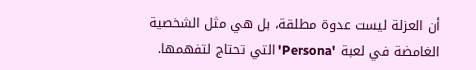أن العزلة ليست عدوة مطلقة، بل هي مثل الشخصية الغامضة في لعبة 'Persona' التي تحتاج لتفهمها.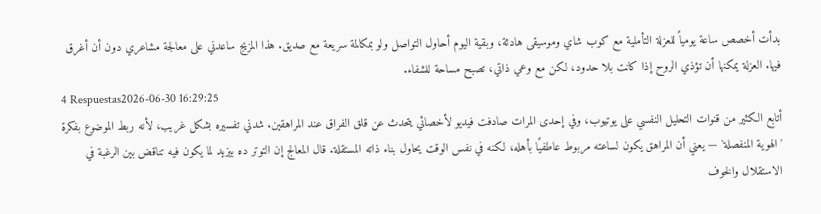بدأت أخصص ساعة يومياً للعزلة التأملية مع كوب شاي وموسيقى هادئة، وبقية اليوم أحاول التواصل ولو بمكالمة سريعة مع صديق. هذا المزيج ساعدني على معالجة مشاعري دون أن أغرق فيها. العزلة يمكنها أن تؤذي الروح إذا كانت بلا حدود، لكن مع وعي ذاتي، تصبح مساحة للشفاء.
4 Respuestas2026-06-30 16:29:25
أتابع الكثير من قنوات التحليل النفسي على يوتيوب، وفي إحدى المرات صادفت فيديو لأخصائي يتحدث عن قلق الفراق عند المراهقين. شدني تفسيره بشكل غريب، لأنه ربط الموضوع بفكرة 'الهوية المنفصلة' — يعني أن المراهق يكون لساعته مربوط عاطفيًا بأهله، لكنه في نفس الوقت يحاول بناء ذاته المستقلة. قال المعالج إن التوتر ده بيزيد لما يكون فيه تناقض بين الرغبة في الاستقلال والخوف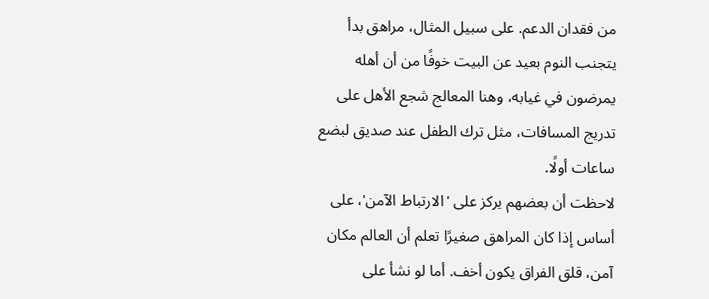من فقدان الدعم. على سبيل المثال، مراهق بدأ يتجنب النوم بعيد عن البيت خوفًا من أن أهله يمرضون في غيابه، وهنا المعالج شجع الأهل على تدريج المسافات، مثل ترك الطفل عند صديق لبضع ساعات أولًا.
لاحظت أن بعضهم يركز على 'الارتباط الآمن'، على أساس إذا كان المراهق صغيرًا تعلم أن العالم مكان آمن، قلق الفراق يكون أخف. أما لو نشأ على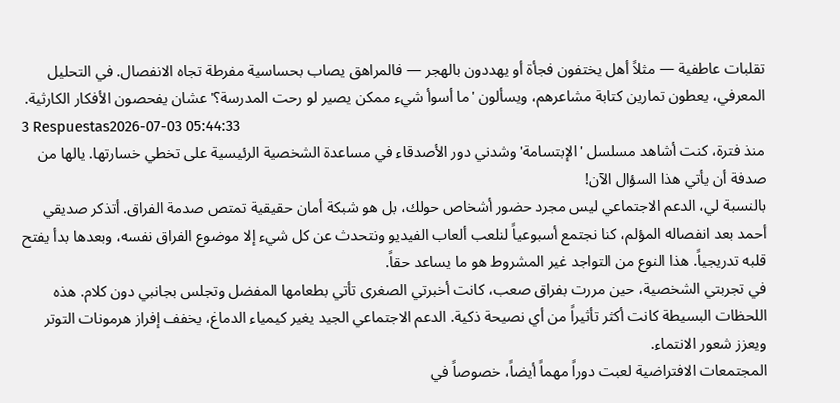تقلبات عاطفية — مثلاً أهل يختفون فجأة أو يهددون بالهجر — فالمراهق يصاب بحساسية مفرطة تجاه الانفصال. في التحليل المعرفي، يعطون تمارين كتابة مشاعرهم، ويسألون 'ما أسوأ شيء ممكن يصير لو رحت المدرسة؟' عشان يفحصون الأفكار الكارثية.
3 Respuestas2026-07-03 05:44:33
منذ فترة، كنت أشاهد مسلسل 'الإبتسامة' وشدني دور الأصدقاء في مساعدة الشخصية الرئيسية على تخطي خسارتها. يالها من صدفة أن يأتي هذا السؤال الآن!
بالنسبة لي، الدعم الاجتماعي ليس مجرد حضور أشخاص حولك، بل هو شبكة أمان حقيقية تمتص صدمة الفراق. أتذكر صديقي أحمد بعد انفصاله المؤلم، كنا نجتمع أسبوعياً لنلعب ألعاب الفيديو ونتحدث عن كل شيء إلا موضوع الفراق نفسه، وبعدها بدأ يفتح قلبه تدريجياً. هذا النوع من التواجد غير المشروط هو ما يساعد حقاً.
في تجربتي الشخصية، حين مررت بفراق صعب، كانت أخبرتي الصغرى تأتي بطعامها المفضل وتجلس بجانبي دون كلام. هذه اللحظات البسيطة كانت أكثر تأثيراً من أي نصيحة ذكية. الدعم الاجتماعي الجيد يغير كيمياء الدماغ، يخفف إفراز هرمونات التوتر ويعزز شعور الانتماء.
المجتمعات الافتراضية لعبت دوراً مهماً أيضاً، خصوصاً في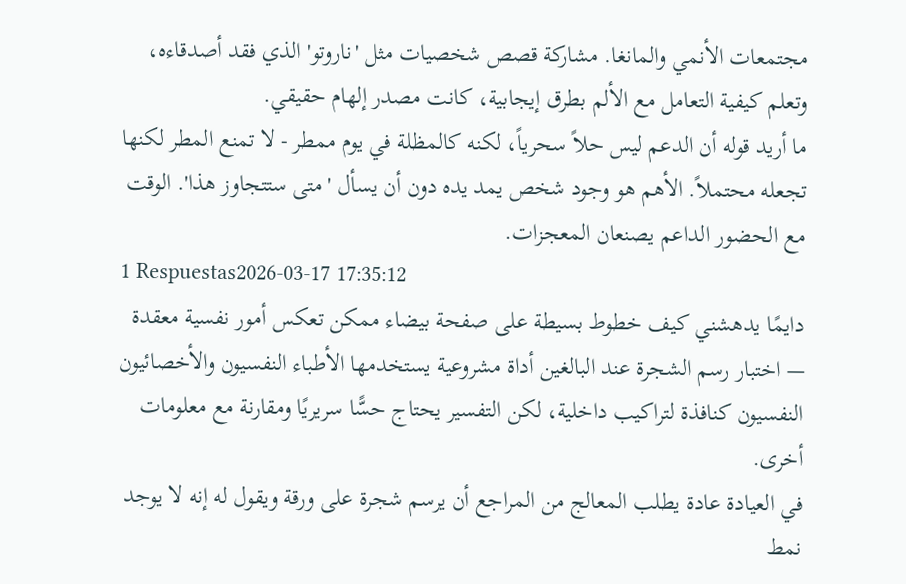مجتمعات الأنمي والمانغا. مشاركة قصص شخصيات مثل 'ناروتو' الذي فقد أصدقاءه، وتعلم كيفية التعامل مع الألم بطرق إيجابية، كانت مصدر إلهام حقيقي.
ما أريد قوله أن الدعم ليس حلاً سحرياً، لكنه كالمظلة في يوم ممطر - لا تمنع المطر لكنها تجعله محتملاً. الأهم هو وجود شخص يمد يده دون أن يسأل 'متى ستتجاوز هذا'. الوقت مع الحضور الداعم يصنعان المعجزات.
1 Respuestas2026-03-17 17:35:12
دايمًا يدهشني كيف خطوط بسيطة على صفحة بيضاء ممكن تعكس أمور نفسية معقدة — اختبار رسم الشجرة عند البالغين أداة مشروعية يستخدمها الأطباء النفسيون والأخصائيون النفسيون كنافذة لتراكيب داخلية، لكن التفسير يحتاج حسًّا سريريًا ومقارنة مع معلومات أخرى.
في العيادة عادة يطلب المعالج من المراجع أن يرسم شجرة على ورقة ويقول له إنه لا يوجد نمط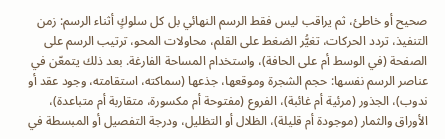صحيح أو خاطئ، ثم يراقب ليس فقط الرسم النهائي بل كل سلوكٍ أثناء الرسم: زمن التنفيذ، تردد الحركات، تغيُّر الضغط على القلم، محاولات المحو، ترتيب الرسم على الصفحة (في الوسط أم على الحافة)، واستخدام المساحة الفارغة. بعد ذلك يتمعّن في عناصر الرسم نفسها: حجم الشجرة وموقعها، جذعها (سماكته، استقامته، وجود عقد أو ندوب)، الجذور (مرئية أم غائبة)، الفروع (مفتوحة أم مكسورة، متقاربة أم متباعدة)، الأوراق والثمار (موجودة أم قليلة)، الظلال أو التظليل، ودرجة التفصيل أو المبسطة في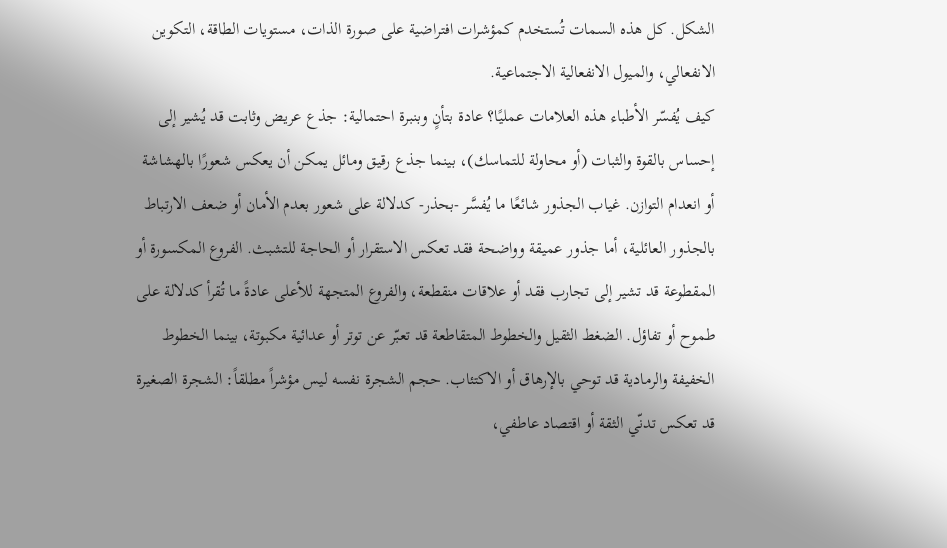الشكل. كل هذه السمات تُستخدم كمؤشرات افتراضية على صورة الذات، مستويات الطاقة، التكوين الانفعالي، والميول الانفعالية الاجتماعية.
كيف يُفسّر الأطباء هذه العلامات عمليًا؟ عادة بتأنٍ وبنبرة احتمالية: جذع عريض وثابت قد يُشير إلى إحساس بالقوة والثبات (أو محاولة للتماسك)، بينما جذع رقيق ومائل يمكن أن يعكس شعورًا بالهشاشة أو انعدام التوازن. غياب الجذور شائعًا ما يُفسَّر -بحذر- كدلالة على شعور بعدم الأمان أو ضعف الارتباط بالجذور العائلية، أما جذور عميقة وواضحة فقد تعكس الاستقرار أو الحاجة للتشبث. الفروع المكسورة أو المقطوعة قد تشير إلى تجارب فقد أو علاقات منقطعة، والفروع المتجهة للأعلى عادةً ما تُقرأ كدلالة على طموح أو تفاؤل. الضغط الثقيل والخطوط المتقاطعة قد تعبّر عن توتر أو عدائية مكبوتة، بينما الخطوط الخفيفة والرمادية قد توحي بالإرهاق أو الاكتئاب. حجم الشجرة نفسه ليس مؤشراً مطلقاً: الشجرة الصغيرة قد تعكس تدنّي الثقة أو اقتصاد عاطفي،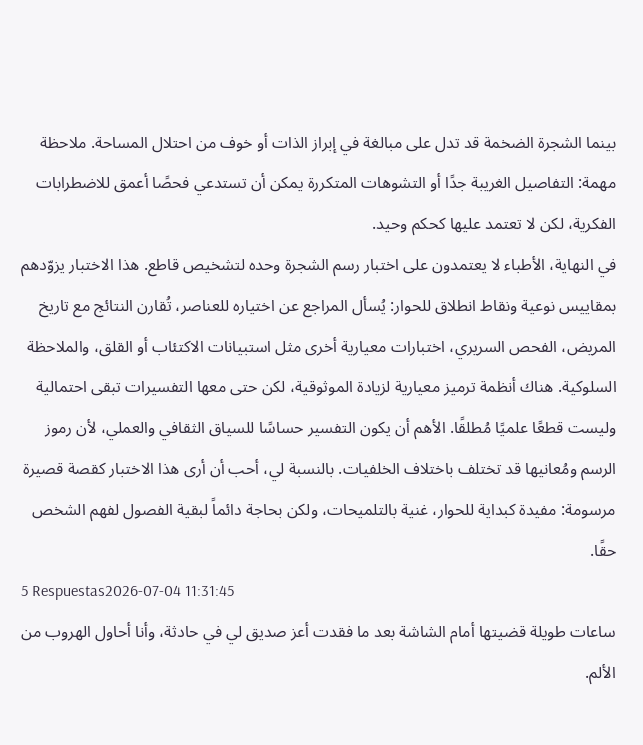بينما الشجرة الضخمة قد تدل على مبالغة في إبراز الذات أو خوف من احتلال المساحة. ملاحظة مهمة: التفاصيل الغريبة جدًا أو التشوهات المتكررة يمكن أن تستدعي فحصًا أعمق للاضطرابات الفكرية، لكن لا تعتمد عليها كحكم وحيد.
في النهاية، الأطباء لا يعتمدون على اختبار رسم الشجرة وحده لتشخيص قاطع. هذا الاختبار يزوّدهم بمقاييس نوعية ونقاط انطلاق للحوار: يُسأل المراجع عن اختياره للعناصر، تُقارن النتائج مع تاريخ المريض، الفحص السريري، اختبارات معيارية أخرى مثل استبيانات الاكتئاب أو القلق، والملاحظة السلوكية. هناك أنظمة ترميز معيارية لزيادة الموثوقية، لكن حتى معها التفسيرات تبقى احتمالية وليست قطعًا علميًا مُطلقًا. الأهم أن يكون التفسير حساسًا للسياق الثقافي والعملي، لأن رموز الرسم ومُعانيها قد تختلف باختلاف الخلفيات. بالنسبة لي، أحب أن أرى هذا الاختبار كقصة قصيرة مرسومة: مفيدة كبداية للحوار، غنية بالتلميحات، ولكن بحاجة دائماً لبقية الفصول لفهم الشخص حقًا.
5 Respuestas2026-07-04 11:31:45
ساعات طويلة قضيتها أمام الشاشة بعد ما فقدت أعز صديق لي في حادثة، وأنا أحاول الهروب من الألم.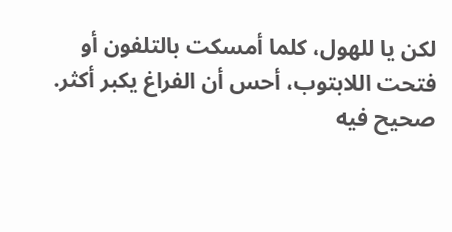لكن يا للهول، كلما أمسكت بالتلفون أو فتحت اللابتوب، أحس أن الفراغ يكبر أكثر. صحيح فيه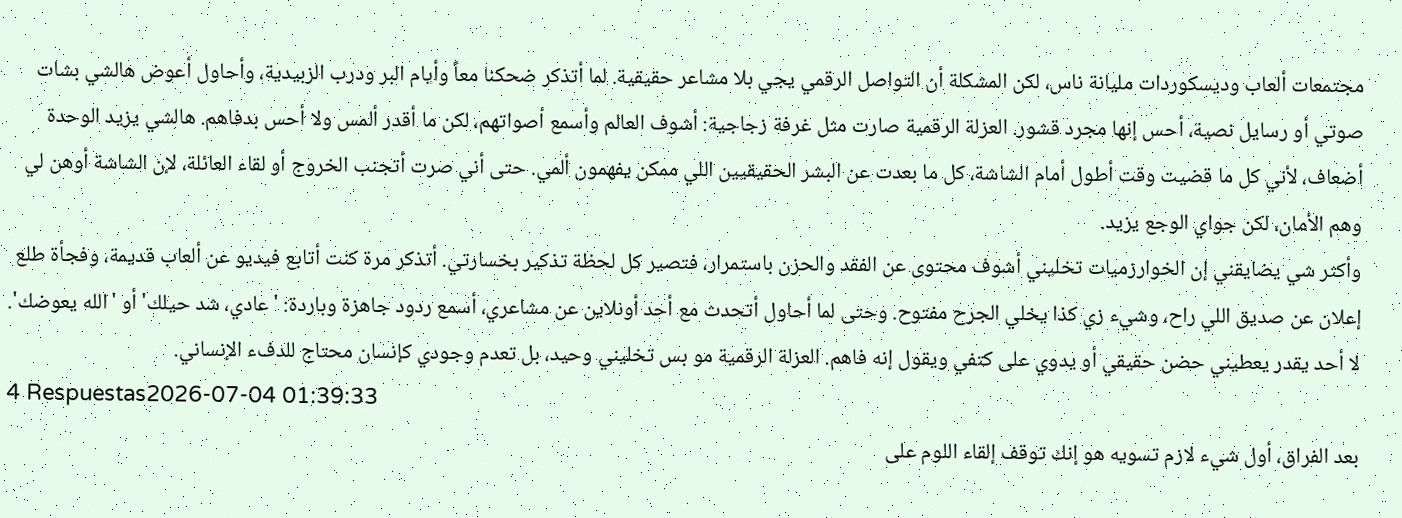مجتمعات ألعاب وديسكوردات مليانة ناس، لكن المشكلة أن التواصل الرقمي يجي بلا مشاعر حقيقية. لما أتذكر ضحكنا معاً وأيام البر ودرب الزبيدية، وأحاول أعوض هالشي بشات صوتي أو رسايل نصية، أحس إنها مجرد قشور. العزلة الرقمية صارت مثل غرفة زجاجية: أشوف العالم وأسمع أصواتهم، لكن ما أقدر ألمس ولا أحس بدفاهم. هالشي يزيد الوحدة أضعاف، لأني كل ما قضيت وقت أطول أمام الشاشة، كل ما بعدت عن البشر الحقيقيين اللي ممكن يفهمون ألمي. حتى أني صرت أتجنب الخروج أو لقاء العائلة، لإن الشاشة أوهن لي وهم الأمان، لكن جواي الوجع يزيد.
وأكثر شي يضايقني إن الخوارزميات تخليني أشوف محتوى عن الفقد والحزن باستمرار، فتصير كل لحظة تذكير بخسارتي. أتذكر مرة كنت أتابع فيديو عن ألعاب قديمة، وفجأة طلع إعلان عن صديق اللي راح، وشيء زي كذا يخلي الجرح مفتوح. وحتى لما أحاول أتحدث مع أحد أونلاين عن مشاعري، أسمع ردود جاهزة وباردة: 'عادي، شد حيلك' أو 'الله يعوضك'. لا أحد يقدر يعطيني حضن حقيقي أو يدوي على كتفي ويقول إنه فاهم. العزلة الرقمية مو بس تخليني وحيد، بل تعدم وجودي كإنسان محتاج للدفء الإنساني.
4 Respuestas2026-07-04 01:39:33
بعد الفراق، أول شيء لازم تسويه هو إنك توقف إلقاء اللوم على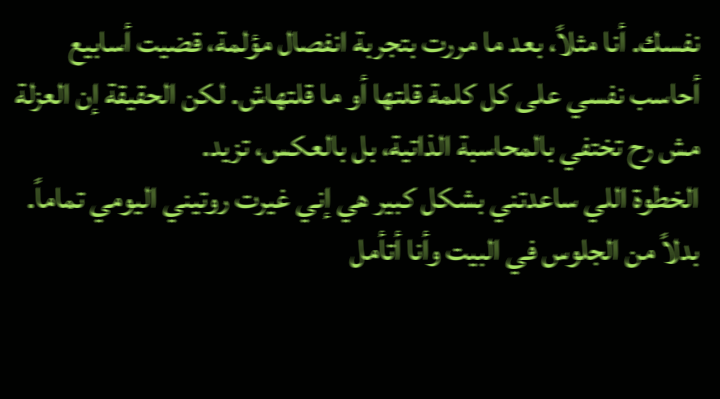نفسك. أنا مثلاً، بعد ما مررت بتجربة انفصال مؤلمة، قضيت أسابيع أحاسب نفسي على كل كلمة قلتها أو ما قلتهاش. لكن الحقيقة إن العزلة مش رح تختفي بالمحاسبة الذاتية، بل بالعكس، تزيد.
الخطوة اللي ساعدتني بشكل كبير هي إني غيرت روتيني اليومي تماماً. بدلاً من الجلوس في البيت وأنا أتأمل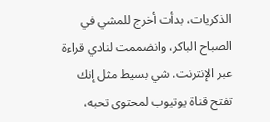الذكريات، بدأت أخرج للمشي في الصباح الباكر، وانضممت لنادي قراءة عبر الإنترنت. شي بسيط مثل إنك تفتح قناة يوتيوب لمحتوى تحبه،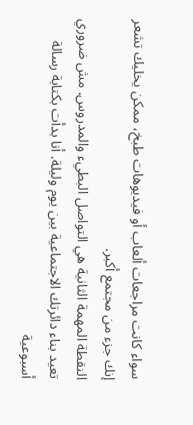سواء كانت مراجعات ألعاب أو فيديوهات طبخ، ممكن يخليك تشعر إنك جزء من مجتمع أكبر.
النقطة المهمة الثانية هي التواصل البطيء والمدروس. مش ضروري تعيد بناء دائرتك الاجتماعية بين يوم وليلة. أنا بدأت بكتابة رسالة أسبوعية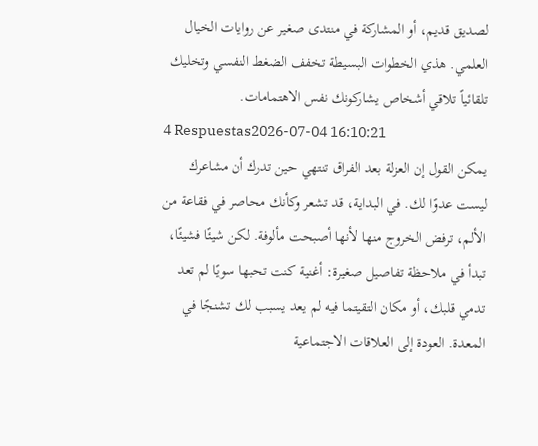لصديق قديم، أو المشاركة في منتدى صغير عن روايات الخيال العلمي. هذي الخطوات البسيطة تخفف الضغط النفسي وتخليك تلقائياً تلاقي أشخاص يشاركونك نفس الاهتمامات.
4 Respuestas2026-07-04 16:10:21
يمكن القول إن العزلة بعد الفراق تنتهي حين تدرك أن مشاعرك ليست عدوًا لك. في البداية، قد تشعر وكأنك محاصر في فقاعة من الألم، ترفض الخروج منها لأنها أصبحت مألوفة. لكن شيئًا فشيئًا، تبدأ في ملاحظة تفاصيل صغيرة: أغنية كنت تحبها سويًا لم تعد تدمي قلبك، أو مكان التقيتما فيه لم يعد يسبب لك تشنجًا في المعدة. العودة إلى العلاقات الاجتماعية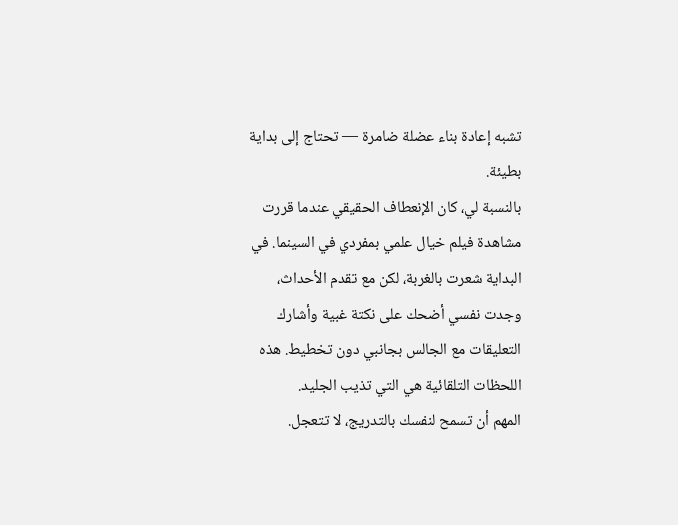تشبه إعادة بناء عضلة ضامرة — تحتاج إلى بداية بطيئة.
بالنسبة لي، كان الإنعطاف الحقيقي عندما قررت مشاهدة فيلم خيال علمي بمفردي في السينما. في البداية شعرت بالغربة، لكن مع تقدم الأحداث، وجدت نفسي أضحك على نكتة غبية وأشارك التعليقات مع الجالس بجانبي دون تخطيط. هذه اللحظات التلقائية هي التي تذيب الجليد.
المهم أن تسمح لنفسك بالتدريج، لا تتعجل.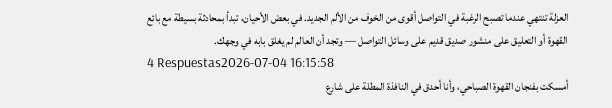العزلة تنتهي عندما تصبح الرغبة في التواصل أقوى من الخوف من الألم الجديد. في بعض الأحيان، تبدأ بمحادثة بسيطة مع بائع القهوة أو التعليق على منشور صديق قديم على وسائل التواصل — وتجد أن العالم لم يغلق بابه في وجهك.
4 Respuestas2026-07-04 16:15:58
أمسكت بفنجان القهوة الصباحي، وأنا أحدق في النافذة المطلة على شارع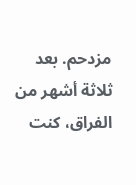مزدحم. بعد ثلاثة أشهر من الفراق، كنت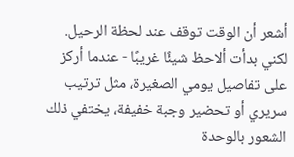أشعر أن الوقت توقف عند لحظة الرحيل. لكني بدأت ألاحظ شيئًا غريبًا - عندما أركز على تفاصيل يومي الصغيرة، مثل ترتيب سريري أو تحضير وجبة خفيفة، يختفي ذلك الشعور بالوحدة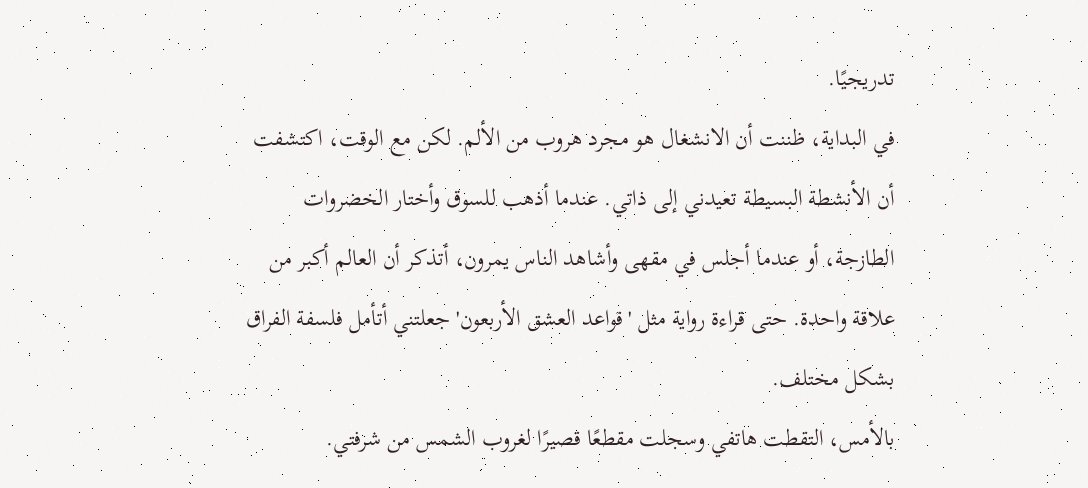تدريجيًا.
في البداية، ظننت أن الانشغال هو مجرد هروب من الألم. لكن مع الوقت، اكتشفت أن الأنشطة البسيطة تعيدني إلى ذاتي. عندما أذهب للسوق وأختار الخضروات الطازجة، أو عندما أجلس في مقهى وأشاهد الناس يمرون، أتذكر أن العالم أكبر من علاقة واحدة. حتى قراءة رواية مثل 'قواعد العشق الأربعون' جعلتني أتأمل فلسفة الفراق بشكل مختلف.
بالأمس، التقطت هاتفي وسجلت مقطعًا قصيرًا لغروب الشمس من شرفتي.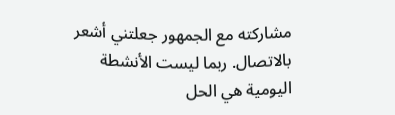مشاركته مع الجمهور جعلتني أشعر بالاتصال. ربما ليست الأنشطة اليومية هي الحل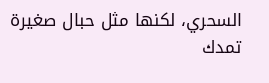السحري، لكنها مثل حبال صغيرة تمدك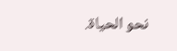نحو الحياة.